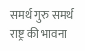समर्थ गुरु समर्थ राष्ट्र की भावना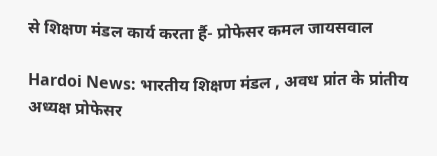से शिक्षण मंडल कार्य करता र्है- प्रोफेसर कमल जायसवाल

Hardoi News: भारतीय शिक्षण मंडल , अवध प्रांत के प्रांतीय अध्यक्ष प्रोफेसर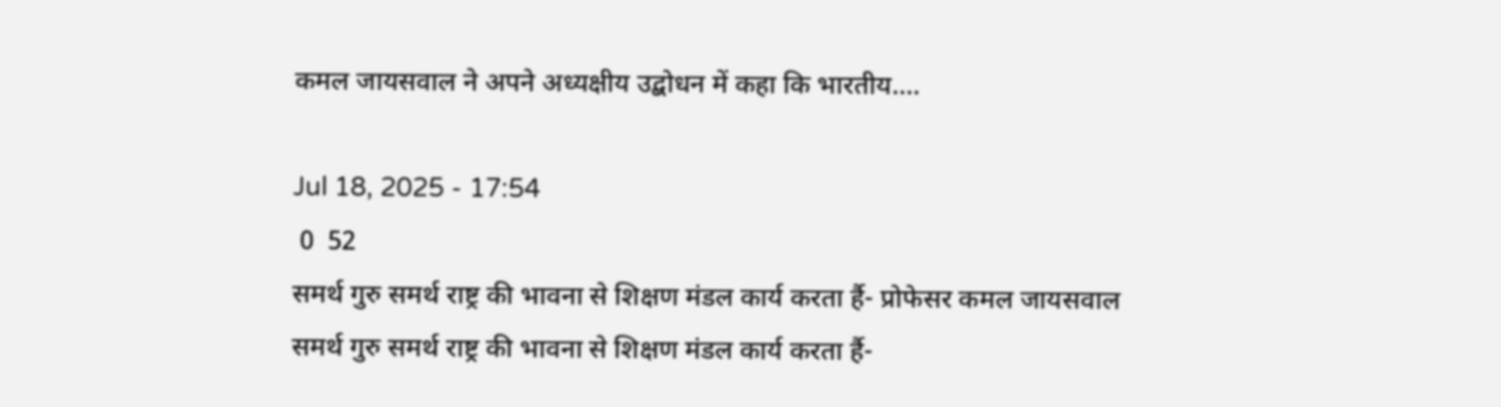कमल जायसवाल ने अपने अध्यक्षीय उद्बोधन में कहा कि भारतीय....

Jul 18, 2025 - 17:54
 0  52
समर्थ गुरु समर्थ राष्ट्र की भावना से शिक्षण मंडल कार्य करता र्है- प्रोफेसर कमल जायसवाल
समर्थ गुरु समर्थ राष्ट्र की भावना से शिक्षण मंडल कार्य करता र्है-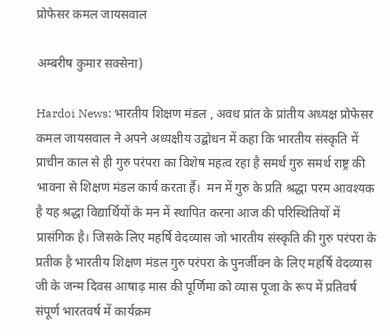प्रोफेसर कमल जायसवाल

अम्बरीष कुमार सक्सेना)

Hardoi News: भारतीय शिक्षण मंडल , अवध प्रांत के प्रांतीय अध्यक्ष प्रोफेसर कमल जायसवाल ने अपने अध्यक्षीय उद्बोधन में कहा कि भारतीय संस्कृति में प्राचीन काल से ही गुरु परंपरा का विशेष महत्व रहा है समर्थ गुरु समर्थ राष्ट्र की भावना से शिक्षण मंडल कार्य करता र्है।  मन में गुरु के प्रति श्रद्धा परम आवश्यक है यह श्रद्धा विद्यार्थियों के मन में स्थापित करना आज की परिस्थितियों में प्रासंगिक है। जिसके लिए महर्षि वेदव्यास जो भारतीय संस्कृति की गुरु परंपरा के प्रतीक है भारतीय शिक्षण मंडल गुरु परंपरा के पुनर्जीवन के लिए महर्षि वेदव्यास जी के जन्म दिवस आषाढ़ मास की पूर्णिमा को व्यास पूजा के रूप में प्रतिवर्ष संपूर्ण भारतवर्ष में कार्यक्रम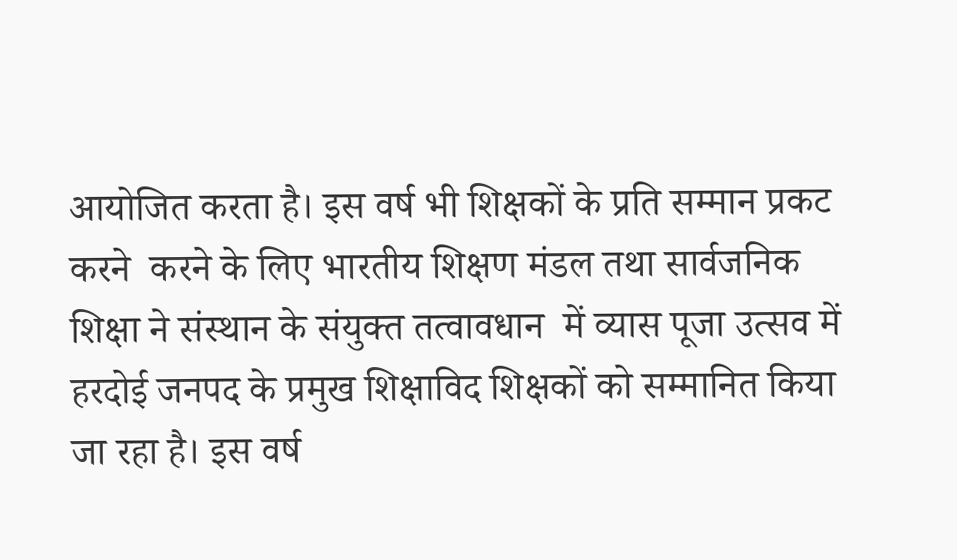आयोजित करता है। इस वर्ष भी शिक्षकों के प्रति सम्मान प्रकट करने  करने के लिए भारतीय शिक्षण मंडल तथा सार्वजनिक शिक्षा ने संस्थान के संयुक्त तत्वावधान  में व्यास पूजा उत्सव में हरदोई जनपद के प्रमुख शिक्षाविद शिक्षकों को सम्मानित किया जा रहा है। इस वर्ष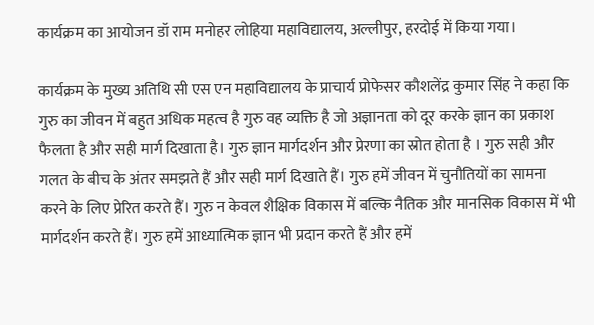कार्यक्रम का आयोजन डॉ राम मनोहर लोहिया महाविद्यालय, अल्लीपुर, हरदोई में किया गया।

कार्यक्रम के मुख्य अतिथि सी एस एन महाविद्यालय के प्राचार्य प्रोफेसर कौशलेंद्र कुमार सिंह ने कहा कि गुरु का जीवन में बहुत अधिक महत्व है गुरु वह व्यक्ति है जो अज्ञानता को दूर करके ज्ञान का प्रकाश फैलता है और सही मार्ग दिखाता है। गुरु ज्ञान मार्गदर्शन और प्रेरणा का स्रोत होता है । गुरु सही और गलत के बीच के अंतर समझते हैं और सही मार्ग दिखाते हैं। गुरु हमें जीवन में चुनौतियों का सामना करने के लिए प्रेरित करते हैं। गुरु न केवल शैक्षिक विकास में बल्कि नैतिक और मानसिक विकास में भी मार्गदर्शन करते हैं। गुरु हमें आध्यात्मिक ज्ञान भी प्रदान करते हैं और हमें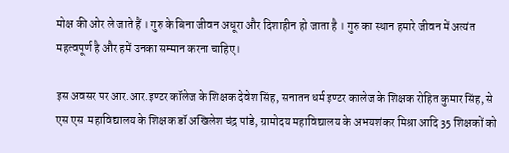मोक्ष की ओर ले जाते हैं । गुरु के बिना जीवन अधूरा और दिशाहीन हो जाता है । गुरु का स्थान हमारे जीवन में अत्यंत महत्वपूर्ण है और हमें उनका सम्मान करना चाहिए।

इस अवसर पर आर.आर.इण्टर कॉलेज के शिक्षक देवेश सिंह, सनातन धर्म इण्टर कालेज के शिक्षक रोहित कुमार सिंह, से एस एस  महाविद्यालय के शिक्षक डॉ अखिलेश चंद्र पांडे, ग्रामोदय महाविद्यालय के अभयशंकर मिश्रा आदि 35 शिक्षकों को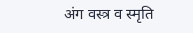अंग वस्त्र व स्मृति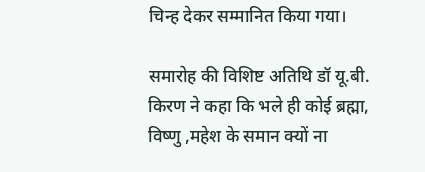चिन्ह देकर सम्मानित किया गया।

समारोह की विशिष्ट अतिथि डॉ यू.बी. किरण ने कहा कि भले ही कोई ब्रह्मा, विष्णु ,महेश के समान क्यों ना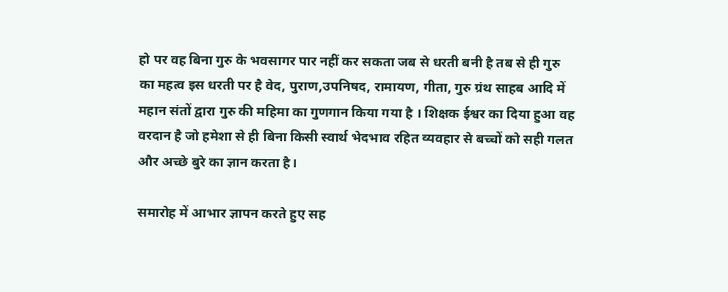हो पर वह बिना गुरु के भवसागर पार नहीं कर सकता जब से धरती बनी है तब से ही गुरु का महत्व इस धरती पर है वेद, पुराण,उपनिषद, रामायण, गीता, गुरु ग्रंथ साहब आदि में महान संतों द्वारा गुरु की महिमा का गुणगान किया गया है । शिक्षक ईश्वर का दिया हुआ वह वरदान है जो हमेशा से ही बिना किसी स्वार्थ भेदभाव रहित व्यवहार से बच्चों को सही गलत और अच्छे बुरे का ज्ञान करता है।

समारोह में आभार ज्ञापन करते हुए सह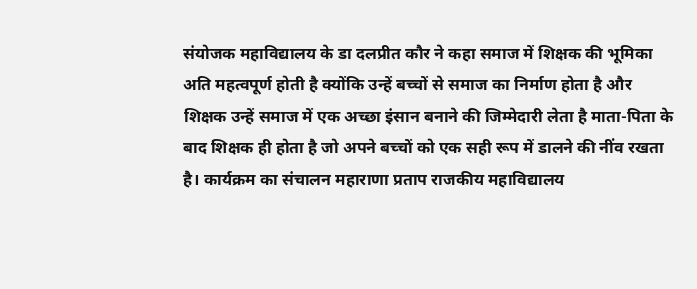संयोजक महाविद्यालय के डा दलप्रीत कौर ने कहा समाज में शिक्षक की भूमिका अति महत्वपूर्ण होती है क्योंकि उन्हें बच्चों से समाज का निर्माण होता है और शिक्षक उन्हें समाज में एक अच्छा इंसान बनाने की जिम्मेदारी लेता है माता-पिता के बाद शिक्षक ही होता है जो अपने बच्चों को एक सही रूप में डालने की नींव रखता है। कार्यक्रम का संचालन महाराणा प्रताप राजकीय महाविद्यालय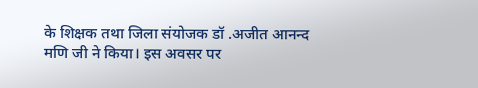के शिक्षक तथा जिला संयोजक डॉ .अजीत आनन्द मणि जी ने किया। इस अवसर पर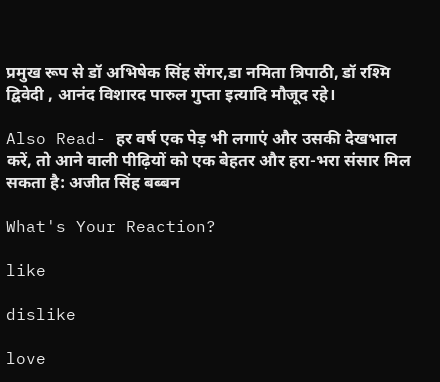प्रमुख रूप से डॉ अभिषेक सिंह सेंगर,डा नमिता त्रिपाठी, डॉ रश्मि द्विवेदी , आनंद विशारद पारुल गुप्ता इत्यादि मौजूद रहे।

Also Read- हर वर्ष एक पेड़ भी लगाएं और उसकी देखभाल करें, तो आने वाली पीढ़ियों को एक बेहतर और हरा-भरा संसार मिल सकता है: अजीत सिंह बब्बन

What's Your Reaction?

like

dislike

love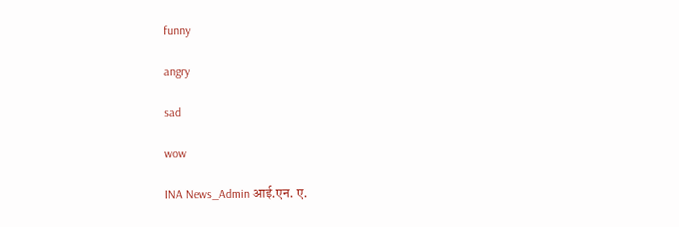funny

angry

sad

wow

INA News_Admin आई.एन. ए.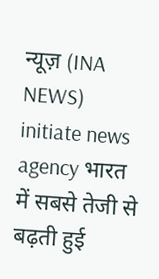न्यूज़ (INA NEWS) initiate news agency भारत में सबसे तेजी से बढ़ती हुई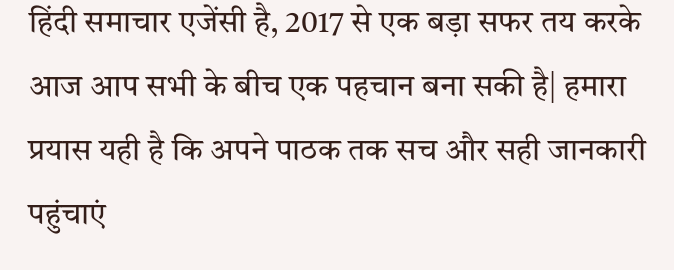हिंदी समाचार एजेंसी है, 2017 से एक बड़ा सफर तय करके आज आप सभी के बीच एक पहचान बना सकी है| हमारा प्रयास यही है कि अपने पाठक तक सच और सही जानकारी पहुंचाएं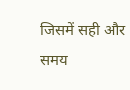जिसमें सही और समय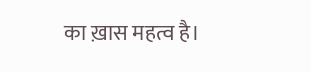का ख़ास महत्व है।